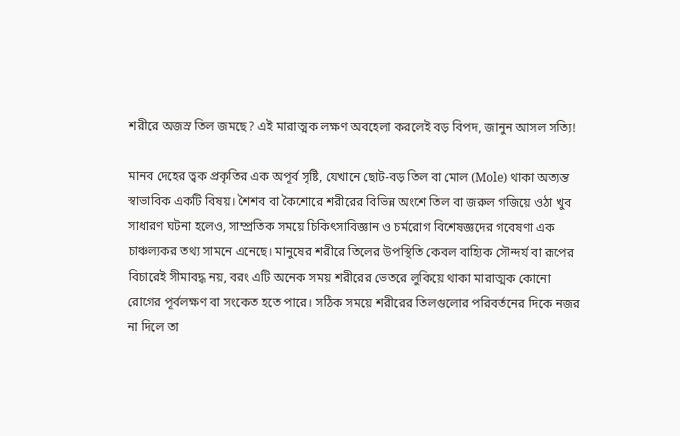শরীরে অজস্র তিল জমছে? এই মারাত্মক লক্ষণ অবহেলা করলেই বড় বিপদ, জানুন আসল সত্যি!

মানব দেহের ত্বক প্রকৃতির এক অপূর্ব সৃষ্টি, যেখানে ছোট-বড় তিল বা মোল (Mole) থাকা অত্যন্ত স্বাভাবিক একটি বিষয়। শৈশব বা কৈশোরে শরীরের বিভিন্ন অংশে তিল বা জরুল গজিয়ে ওঠা খুব সাধারণ ঘটনা হলেও, সাম্প্রতিক সময়ে চিকিৎসাবিজ্ঞান ও চর্মরোগ বিশেষজ্ঞদের গবেষণা এক চাঞ্চল্যকর তথ্য সামনে এনেছে। মানুষের শরীরে তিলের উপস্থিতি কেবল বাহ্যিক সৌন্দর্য বা রূপের বিচারেই সীমাবদ্ধ নয়, বরং এটি অনেক সময় শরীরের ভেতরে লুকিয়ে থাকা মারাত্মক কোনো রোগের পূর্বলক্ষণ বা সংকেত হতে পারে। সঠিক সময়ে শরীরের তিলগুলোর পরিবর্তনের দিকে নজর না দিলে তা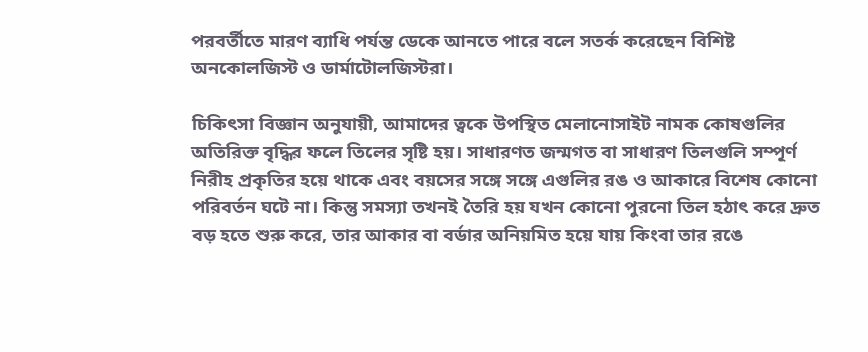পরবর্তীতে মারণ ব্যাধি পর্যন্ত ডেকে আনতে পারে বলে সতর্ক করেছেন বিশিষ্ট অনকোলজিস্ট ও ডার্মাটোলজিস্টরা।

চিকিৎসা বিজ্ঞান অনুযায়ী, আমাদের ত্বকে উপস্থিত মেলানোসাইট নামক কোষগুলির অতিরিক্ত বৃদ্ধির ফলে তিলের সৃষ্টি হয়। সাধারণত জন্মগত বা সাধারণ তিলগুলি সম্পূর্ণ নিরীহ প্রকৃতির হয়ে থাকে এবং বয়সের সঙ্গে সঙ্গে এগুলির রঙ ও আকারে বিশেষ কোনো পরিবর্তন ঘটে না। কিন্তু সমস্যা তখনই তৈরি হয় যখন কোনো পুরনো তিল হঠাৎ করে দ্রুত বড় হতে শুরু করে, তার আকার বা বর্ডার অনিয়মিত হয়ে যায় কিংবা তার রঙে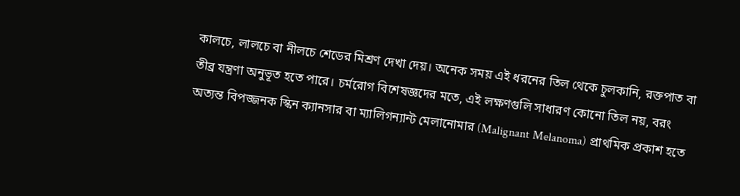কালচে, লালচে বা নীলচে শেডের মিশ্রণ দেখা দেয়। অনেক সময় এই ধরনের তিল থেকে চুলকানি, রক্তপাত বা তীব্র যন্ত্রণা অনুভূত হতে পারে। চর্মরোগ বিশেষজ্ঞদের মতে, এই লক্ষণগুলি সাধারণ কোনো তিল নয়, বরং অত্যন্ত বিপজ্জনক স্কিন ক্যানসার বা ম্যালিগন্যান্ট মেলানোমার (Malignant Melanoma) প্রাথমিক প্রকাশ হতে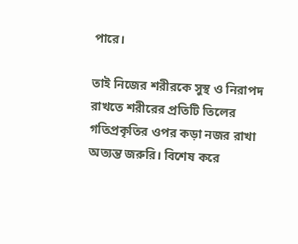পারে।

তাই নিজের শরীরকে সুস্থ ও নিরাপদ রাখতে শরীরের প্রতিটি তিলের গতিপ্রকৃতির ওপর কড়া নজর রাখা অত্যন্ত জরুরি। বিশেষ করে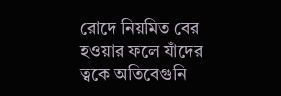রোদে নিয়মিত বের হওয়ার ফলে যাঁদের ত্বকে অতিবেগুনি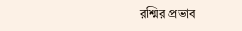রশ্মির প্রভাব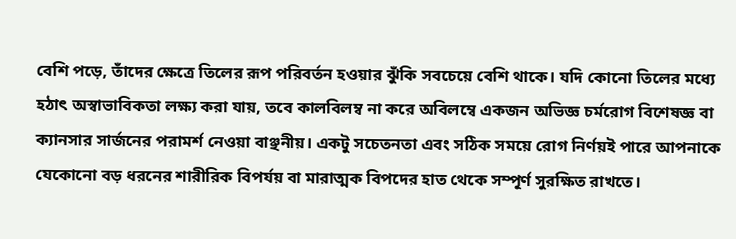বেশি পড়ে, তাঁদের ক্ষেত্রে তিলের রূপ পরিবর্তন হওয়ার ঝুঁকি সবচেয়ে বেশি থাকে। যদি কোনো তিলের মধ্যে হঠাৎ অস্বাভাবিকতা লক্ষ্য করা যায়, তবে কালবিলম্ব না করে অবিলম্বে একজন অভিজ্ঞ চর্মরোগ বিশেষজ্ঞ বা ক্যানসার সার্জনের পরামর্শ নেওয়া বাঞ্ছনীয়। একটু সচেতনতা এবং সঠিক সময়ে রোগ নির্ণয়ই পারে আপনাকে যেকোনো বড় ধরনের শারীরিক বিপর্যয় বা মারাত্মক বিপদের হাত থেকে সম্পূর্ণ সুরক্ষিত রাখতে।